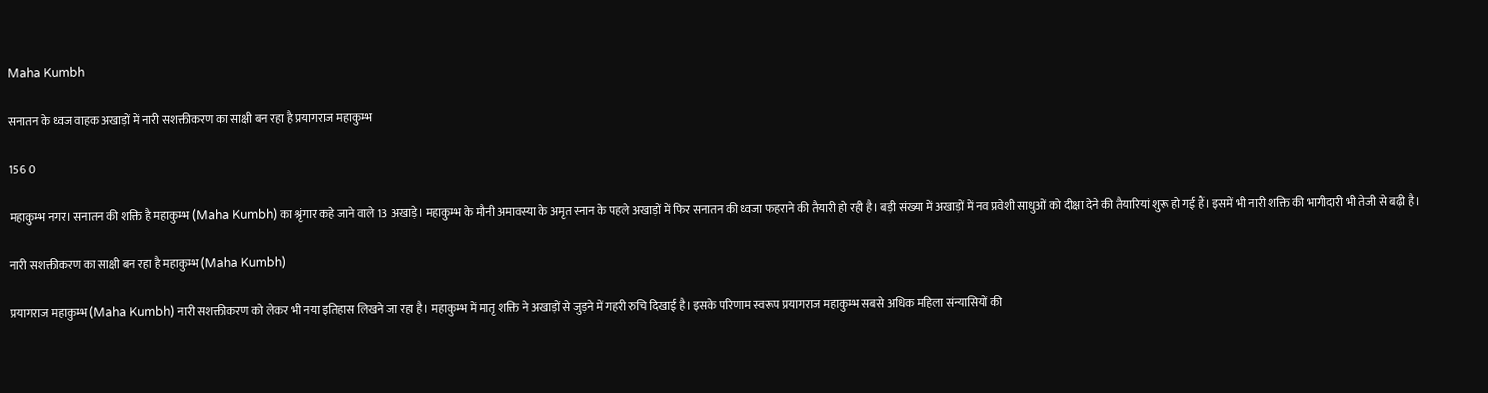Maha Kumbh

सनातन के ध्वज वाहक अखाड़ों में नारी सशक्तीकरण का साक्षी बन रहा है प्रयागराज महाकुम्भ

156 0

महाकुम्भ नगर। सनातन की शक्ति है महाकुम्भ (Maha Kumbh) का श्रृंगार कहे जाने वाले 13 अखाड़े। महाकुम्भ के मौनी अमावस्या के अमृत स्नान के पहले अखाड़ों में फिर सनातन की ध्वजा फहराने की तैयारी हो रही है। बड़ी संख्या में अखाड़ों में नव प्रवेशी साधुओं को दीक्षा देने की तैयारियां शुरू हो गई हैं। इसमें भी नारी शक्ति की भागीदारी भी तेजी से बढ़ी है।

नारी सशक्तीकरण का साक्षी बन रहा है महाकुम्भ (Maha Kumbh)

प्रयागराज महाकुम्भ (Maha Kumbh) नारी सशक्तीकरण को लेकर भी नया इतिहास लिखने जा रहा है। महाकुम्भ में मातृ शक्ति ने अखाड़ों से जुड़ने में गहरी रुचि दिखाई है। इसके परिणाम स्वरूप प्रयागराज महाकुम्भ सबसे अधिक महिला संन्यासियों की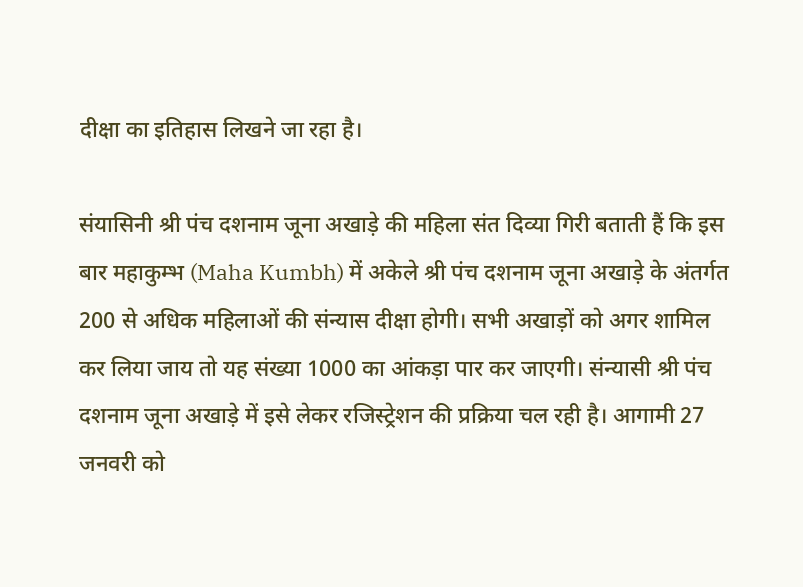दीक्षा का इतिहास लिखने जा रहा है।

संयासिनी श्री पंच दशनाम जूना अखाड़े की महिला संत दिव्या गिरी बताती हैं कि इस बार महाकुम्भ (Maha Kumbh) में अकेले श्री पंच दशनाम जूना अखाड़े के अंतर्गत 200 से अधिक महिलाओं की संन्यास दीक्षा होगी। सभी अखाड़ों को अगर शामिल कर लिया जाय तो यह संख्या 1000 का आंकड़ा पार कर जाएगी। संन्यासी श्री पंच दशनाम जूना अखाड़े में इसे लेकर रजिस्ट्रेशन की प्रक्रिया चल रही है। आगामी 27 जनवरी को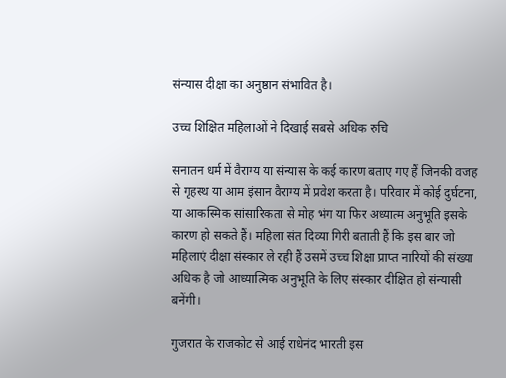संन्यास दीक्षा का अनुष्ठान संभावित है।

उच्च शिक्षित महिलाओं ने दिखाई सबसे अधिक रुचि

सनातन धर्म में वैराग्य या संन्यास के कई कारण बताए गए हैं जिनकी वजह से गृहस्थ या आम इंसान वैराग्य में प्रवेश करता है। परिवार में कोई दुर्घटना, या आकस्मिक सांसारिकता से मोह भंग या फिर अध्यात्म अनुभूति इसके कारण हो सकते हैं। महिला संत दिव्या गिरी बताती हैं कि इस बार जो महिलाएं दीक्षा संस्कार ले रही हैं उसमें उच्च शिक्षा प्राप्त नारियों की संख्या अधिक है जो आध्यात्मिक अनुभूति के लिए संस्कार दीक्षित हो संन्यासी बनेंगी।

गुजरात के राजकोट से आई राधेनंद भारती इस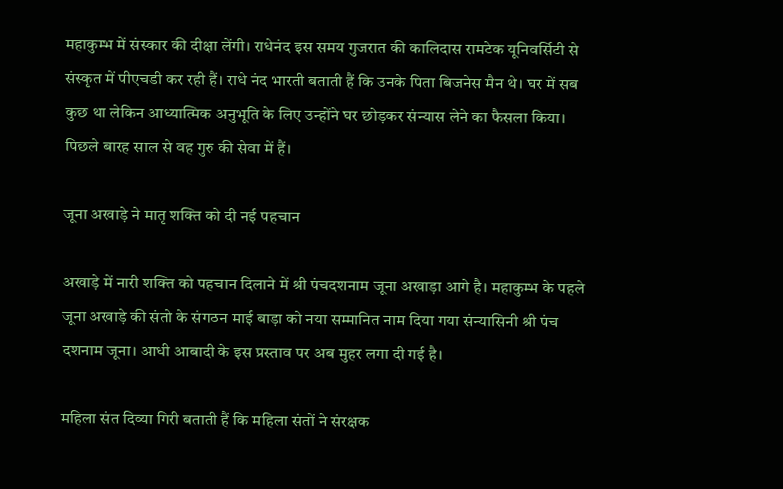महाकुम्भ में संस्कार की दीक्षा लेंगी। राधेनंद इस समय गुजरात की कालिदास रामटेक यूनिवर्सिटी से संस्कृत में पीएचडी कर रही हैं। राधे नंद भारती बताती हैं कि उनके पिता बिजनेस मैन थे। घर में सब कुछ था लेकिन आध्यात्मिक अनुभूति के लिए उन्होंने घर छोड़कर संन्यास लेने का फैसला किया। पिछले बारह साल से वह गुरु की सेवा में हैं।

जूना अखाड़े ने मातृ शक्ति को दी नई पहचान

अखाड़े में नारी शक्ति को पहचान दिलाने में श्री पंचदशनाम जूना अखाड़ा आगे है। महाकुम्भ के पहले जूना अखाड़े की संतो के संगठन माई बाड़ा को नया सम्मानित नाम दिया गया संन्यासिनी श्री पंच दशनाम जूना। आधी आबादी के इस प्रस्ताव पर अब मुहर लगा दी गई है।

महिला संत दिव्या गिरी बताती हैं कि महिला संतों ने संरक्षक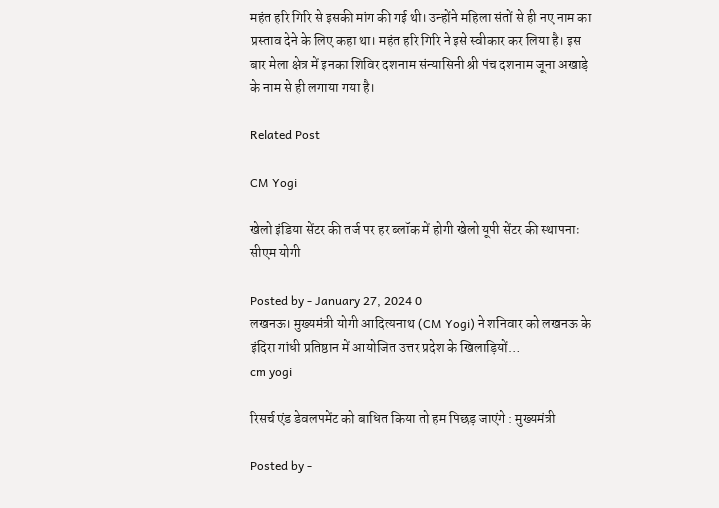महंत हरि गिरि से इसकी मांग की गई थी। उन्होंने महिला संतों से ही नए नाम का प्रस्ताव देने के लिए कहा था। महंत हरि गिरि ने इसे स्वीकार कर लिया है। इस बार मेला क्षेत्र में इनका शिविर दशनाम संन्यासिनी श्री पंच दशनाम जूना अखाड़े के नाम से ही लगाया गया है।

Related Post

CM Yogi

खेलो इंडिया सेंटर की तर्ज पर हर ब्लॉक में होगी खेलो यूपी सेंटर की स्थापनाः सीएम योगी

Posted by - January 27, 2024 0
लखनऊ। मुख्यमंत्री योगी आदित्यनाथ (CM Yogi) ने शनिवार को लखनऊ के इंदिरा गांधी प्रतिष्ठान में आयोजित उत्तर प्रदेश के खिलाड़ियों…
cm yogi

रिसर्च एंड डेवलपमेंट को बाधित किया तो हम पिछड़ जाएंगे : मुख्यमंत्री

Posted by -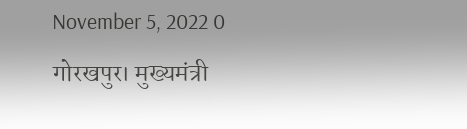November 5, 2022 0
गोरखपुर। मुख्यमंत्री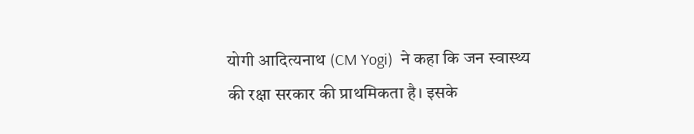योगी आदित्यनाथ (CM Yogi)  ने कहा कि जन स्वास्थ्य की रक्षा सरकार की प्राथमिकता है। इसके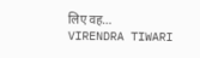लिए वह…
VIRENDRA TIWARI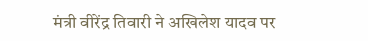मंत्री वीरेंद्र तिवारी ने अखिलेश यादव पर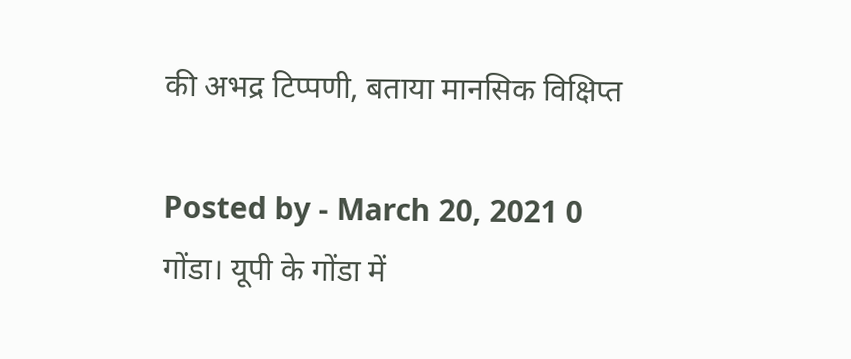की अभद्र टिप्पणी, बताया मानसिक विक्षिप्त

Posted by - March 20, 2021 0
गोंडा। यूपी के गोंडा में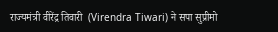राज्यमंत्री वीरेंद्र तिवारी  (Virendra Tiwari) ने सपा सुप्रीमो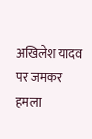अखिलेश यादव पर जमकर हमला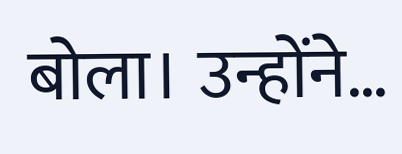बोला। उन्होंने…